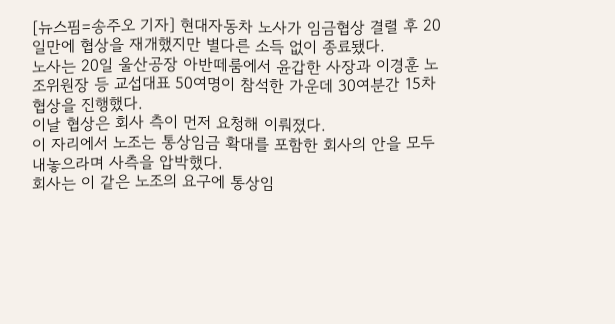[뉴스핌=송주오 기자] 현대자동차 노사가 임금협상 결렬 후 20일만에 협상을 재개했지만 별다른 소득 없이 종료됐다.
노사는 20일 울산공장 아반떼룸에서 윤갑한 사장과 이경훈 노조위원장 등 교섭대표 50여명이 참석한 가운데 30여분간 15차 협상을 진행했다.
이날 협상은 회사 측이 먼저 요청해 이뤄졌다.
이 자리에서 노조는 통상임금 확대를 포함한 회사의 안을 모두 내놓으라며 사측을 압박했다.
회사는 이 같은 노조의 요구에 통상임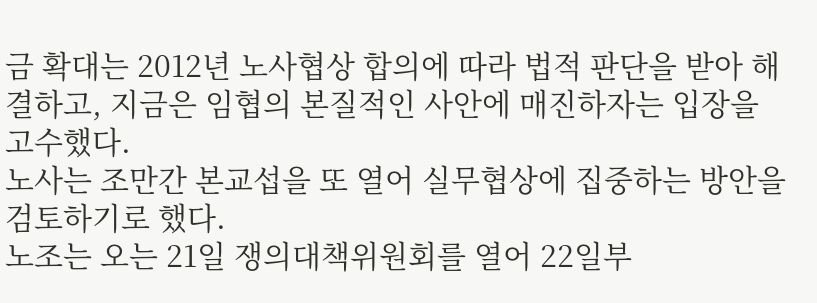금 확대는 2012년 노사협상 합의에 따라 법적 판단을 받아 해결하고, 지금은 임협의 본질적인 사안에 매진하자는 입장을 고수했다.
노사는 조만간 본교섭을 또 열어 실무협상에 집중하는 방안을 검토하기로 했다.
노조는 오는 21일 쟁의대책위원회를 열어 22일부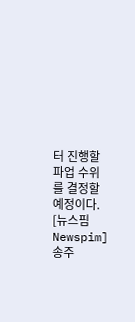터 진행할 파업 수위를 결정할 예정이다.
[뉴스핌 Newspim] 송주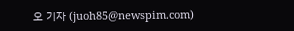오 기자 (juoh85@newspim.com)